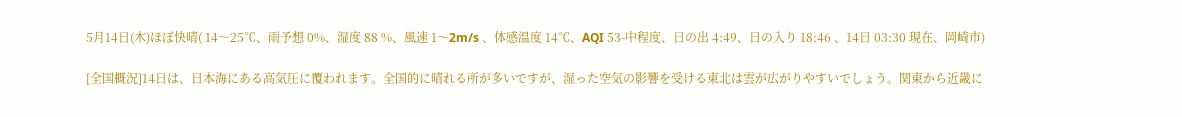5月14日(木)ほぼ快晴( 14〜25℃、雨予想 0%、湿度 88 %、風速 1〜2m/s 、体感温度 14℃、AQI 53-中程度、日の出 4:49、日の入り 18:46 、14日 03:30 現在、岡崎市)

[全国概況]14日は、日本海にある高気圧に覆われます。全国的に晴れる所が多いですが、湿った空気の影響を受ける東北は雲が広がりやすいでしょう。関東から近畿に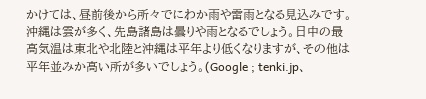かけては、昼前後から所々でにわか雨や雷雨となる見込みです。沖縄は雲が多く、先島諸島は曇りや雨となるでしょう。日中の最高気温は東北や北陸と沖縄は平年より低くなりますが、その他は平年並みか高い所が多いでしょう。(Google ; tenki.jp、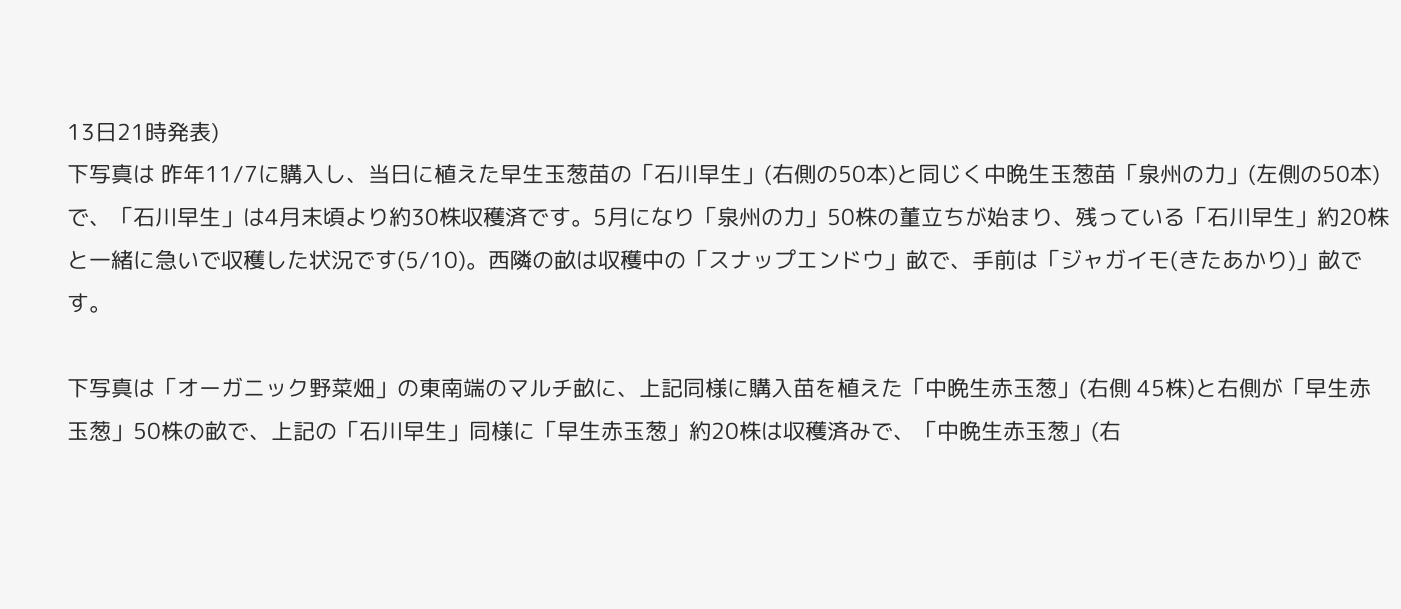13日21時発表)
下写真は 昨年11/7に購入し、当日に植えた早生玉葱苗の「石川早生」(右側の50本)と同じく中晩生玉葱苗「泉州の力」(左側の50本)で、「石川早生」は4月末頃より約30株収穫済です。5月になり「泉州の力」50株の董立ちが始まり、残っている「石川早生」約20株と一緒に急いで収穫した状況です(5/10)。西隣の畝は収穫中の「スナップエンドウ」畝で、手前は「ジャガイモ(きたあかり)」畝です。

下写真は「オーガニック野菜畑」の東南端のマルチ畝に、上記同様に購入苗を植えた「中晩生赤玉葱」(右側 45株)と右側が「早生赤玉葱」50株の畝で、上記の「石川早生」同様に「早生赤玉葱」約20株は収穫済みで、「中晩生赤玉葱」(右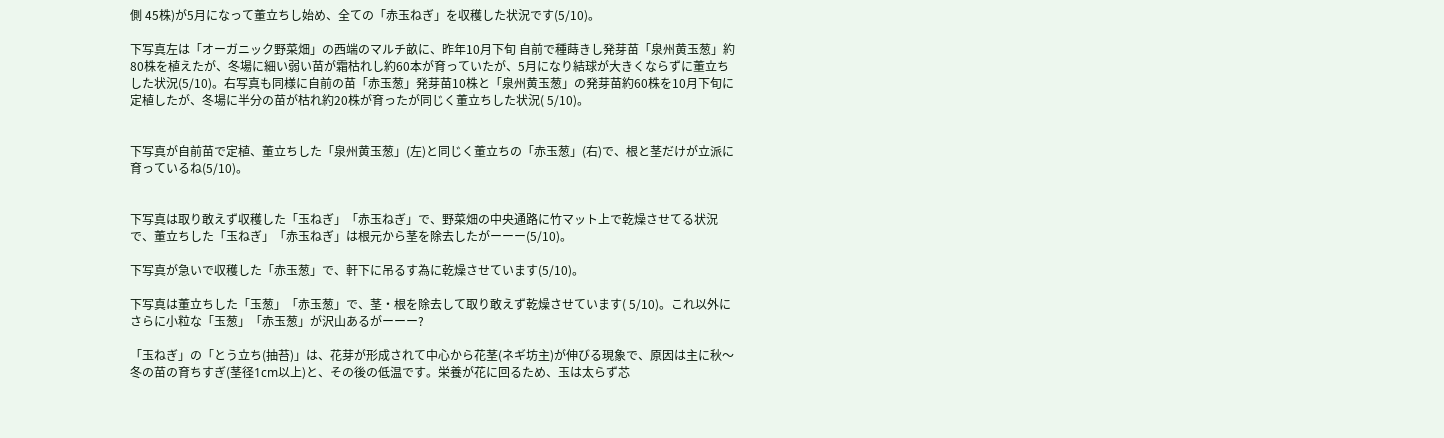側 45株)が5月になって董立ちし始め、全ての「赤玉ねぎ」を収穫した状況です(5/10)。

下写真左は「オーガニック野菜畑」の西端のマルチ畝に、昨年10月下旬 自前で種蒔きし発芽苗「泉州黄玉葱」約80株を植えたが、冬場に細い弱い苗が霜枯れし約60本が育っていたが、5月になり結球が大きくならずに董立ちした状況(5/10)。右写真も同様に自前の苗「赤玉葱」発芽苗10株と「泉州黄玉葱」の発芽苗約60株を10月下旬に定植したが、冬場に半分の苗が枯れ約20株が育ったが同じく董立ちした状況( 5/10)。


下写真が自前苗で定植、董立ちした「泉州黄玉葱」(左)と同じく董立ちの「赤玉葱」(右)で、根と茎だけが立派に育っているね(5/10)。


下写真は取り敢えず収穫した「玉ねぎ」「赤玉ねぎ」で、野菜畑の中央通路に竹マット上で乾燥させてる状況で、董立ちした「玉ねぎ」「赤玉ねぎ」は根元から茎を除去したがーーー(5/10)。

下写真が急いで収穫した「赤玉葱」で、軒下に吊るす為に乾燥させています(5/10)。

下写真は董立ちした「玉葱」「赤玉葱」で、茎・根を除去して取り敢えず乾燥させています( 5/10)。これ以外にさらに小粒な「玉葱」「赤玉葱」が沢山あるがーーー?

「玉ねぎ」の「とう立ち(抽苔)」は、花芽が形成されて中心から花茎(ネギ坊主)が伸びる現象で、原因は主に秋〜冬の苗の育ちすぎ(茎径1cm以上)と、その後の低温です。栄養が花に回るため、玉は太らず芯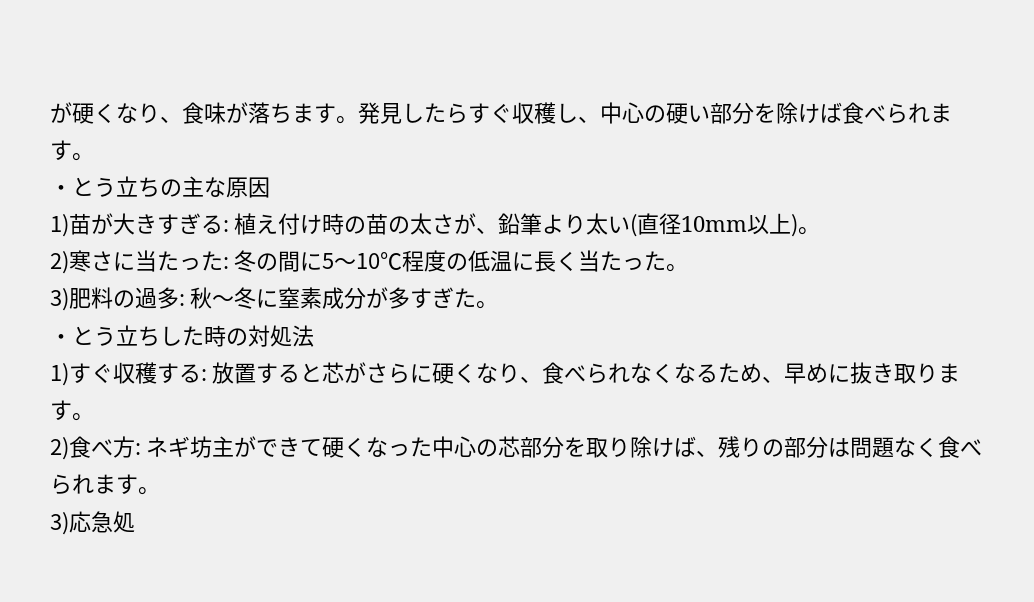が硬くなり、食味が落ちます。発見したらすぐ収穫し、中心の硬い部分を除けば食べられます。
・とう立ちの主な原因
1)苗が大きすぎる: 植え付け時の苗の太さが、鉛筆より太い(直径10mm以上)。
2)寒さに当たった: 冬の間に5〜10℃程度の低温に長く当たった。
3)肥料の過多: 秋〜冬に窒素成分が多すぎた。
・とう立ちした時の対処法
1)すぐ収穫する: 放置すると芯がさらに硬くなり、食べられなくなるため、早めに抜き取ります。
2)食べ方: ネギ坊主ができて硬くなった中心の芯部分を取り除けば、残りの部分は問題なく食べられます。
3)応急処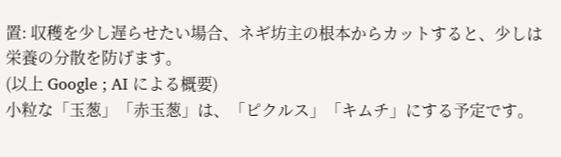置: 収穫を少し遅らせたい場合、ネギ坊主の根本からカットすると、少しは栄養の分散を防げます。
(以上 Google ; AI による概要)
小粒な「玉葱」「赤玉葱」は、「ピクルス」「キムチ」にする予定です。